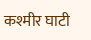कश्मीर घाटी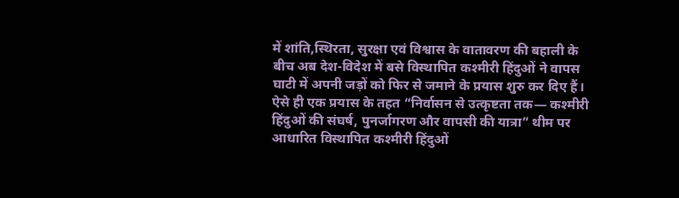में शांति,स्थिरता, सुरक्षा एवं विश्वास के वातावरण की बहाली के बीच अब देश-विदेश में बसे विस्थापित कश्मीरी हिंदुओं ने वापस घाटी में अपनी जड़ों को फिर से जमाने के प्रयास शुरु कर दिए हैं।
ऐसे ही एक प्रयास के तहत “निर्वासन से उत्कृष्टता तक— कश्मीरी हिंदुओं की संघर्ष, पुनर्जागरण और वापसी की यात्रा” थीम पर आधारित विस्थापित कश्मीरी हिंदुओं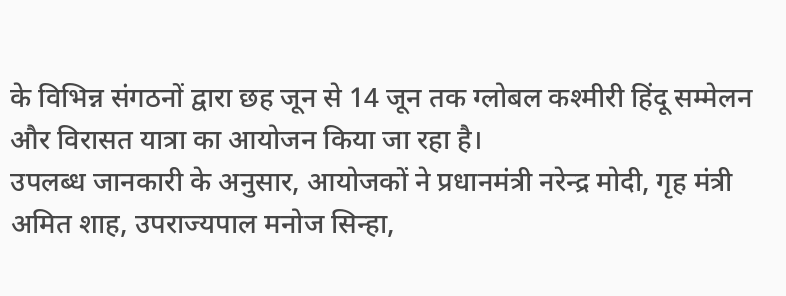के विभिन्न संगठनों द्वारा छह जून से 14 जून तक ग्लोबल कश्मीरी हिंदू सम्मेलन और विरासत यात्रा का आयोजन किया जा रहा है।
उपलब्ध जानकारी के अनुसार, आयोजकों ने प्रधानमंत्री नरेन्द्र मोदी, गृह मंत्री अमित शाह, उपराज्यपाल मनोज सिन्हा,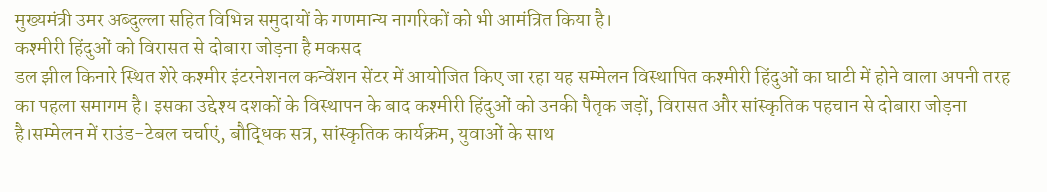मुख्यमंत्री उमर अब्दुल्ला सहित विभिन्न समुदायों के गणमान्य नागरिकों को भी आमंत्रित किया है।
कश्मीरी हिंदुओं को विरासत से दोबारा जोड़ना है मकसद
डल झील किनारे स्थित शेरे कश्मीर इंटरनेशनल कन्वेंशन सेंटर में आयोजित किए जा रहा यह सम्मेलन विस्थापित कश्मीरी हिंदुओं का घाटी में होने वाला अपनी तरह का पहला समागम है। इसका उद्देश्य दशकों के विस्थापन के बाद कश्मीरी हिंदुओं को उनकी पैतृक जड़ों, विरासत और सांस्कृतिक पहचान से दोबारा जोड़ना है।सम्मेलन में राउंड-टेबल चर्चाएं, बौद्धिक सत्र, सांस्कृतिक कार्यक्रम, युवाओं के साथ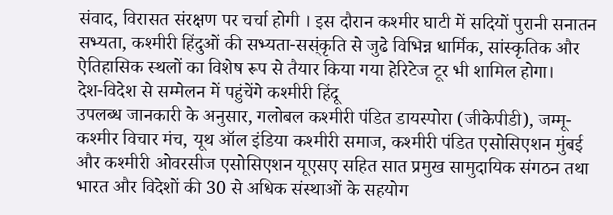संवाद, विरासत संरक्षण पर चर्चा होगी । इस दौरान कश्मीर घाटी में सदियों पुरानी सनातन सभ्यता, कश्मीरी हिंदुओं की सभ्यता-सस्ंकृति से जुढे विभिन्न धार्मिक, सांस्कृतिक और ऐतिहासिक स्थलों का विशेष रूप से तैयार किया गया हेरिटेज टूर भी शामिल होगा।
देश-विदेश से सम्मेलन में पहुंचेंगे कश्मीरी हिंदू
उपलब्ध जानकारी के अनुसार, गलोबल कश्मीरी पंडित डायस्पोरा (जीकेपीडी), जम्मू-कश्मीर विचार मंच, यूथ ऑल इंडिया कश्मीरी समाज, कश्मीरी पंडित एसोसिएशन मुंबई और कश्मीरी ओवरसीज एसोसिएशन यूएसए सहित सात प्रमुख सामुदायिक संगठन तथा भारत और विदेशों की 30 से अधिक संस्थाओं के सहयोग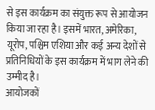से इस कार्यक्रम का संयुक्त रूप से आयोजन किया जा रहा है। इसमें भारत, अमेरिका, यूरोप, पश्चिम एशिया और कई अन्य देशों से प्रतिनिधियों के इस कार्यक्रम में भाग लेने की उम्मीद है।
आयोजकों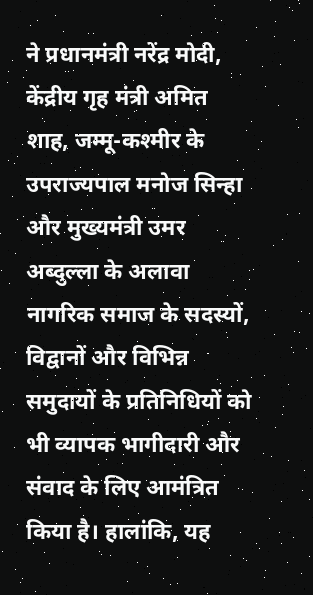ने प्रधानमंत्री नरेंद्र मोदी, केंद्रीय गृह मंत्री अमित शाह, जम्मू-कश्मीर के उपराज्यपाल मनोज सिन्हा और मुख्यमंत्री उमर अब्दुल्ला के अलावा नागरिक समाज के सदस्यों, विद्वानों और विभिन्न समुदायों के प्रतिनिधियों को भी व्यापक भागीदारी और संवाद के लिए आमंत्रित किया है। हालांकि, यह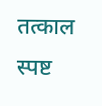तत्काल स्पष्ट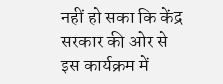नहीं हो सका कि केंद्र सरकार की ओर से इस कार्यक्रम में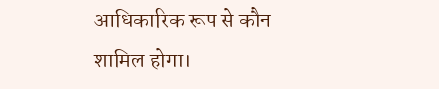आधिकारिक रूप से कौन शामिल होगा।